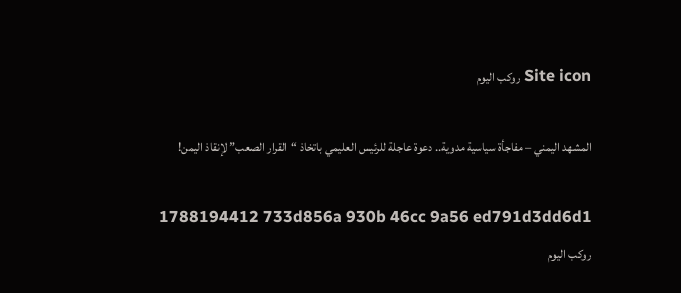Site icon روكب اليوم

المشهد اليمني – مفاجأة سياسية مدوية.. دعوة عاجلة للرئيس العليمي باتخاذ “القرار الصعب” لإنقاذ اليمن!

1788194412 733d856a 930b 46cc 9a56 ed791d3dd6d1
روكب اليوم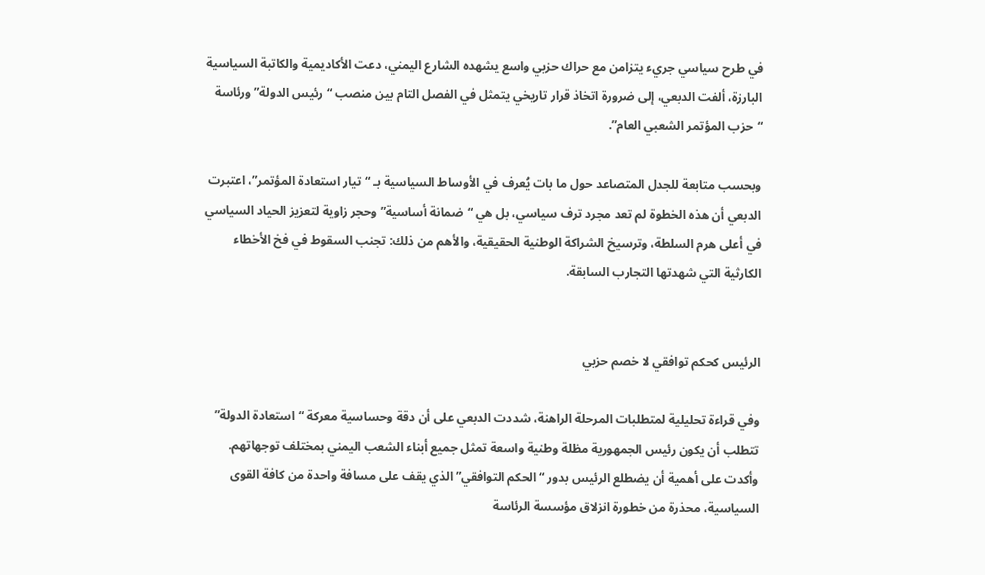في طرح سياسي جريء يتزامن مع حراك حزبي واسع يشهده الشارع اليمني، دعت الأكاديمية والكاتبة السياسية البارزة، ألفت الدبعي، إلى ضرورة اتخاذ قرار تاريخي يتمثل في الفصل التام بين منصب “رئيس الدولة” ورئاسة “حزب المؤتمر الشعبي العام”.

وبحسب متابعة للجدل المتصاعد حول ما بات يُعرف في الأوساط السياسية بـ “تيار استعادة المؤتمر”، اعتبرت الدبعي أن هذه الخطوة لم تعد مجرد ترف سياسي، بل هي “ضمانة أساسية” وحجر زاوية لتعزيز الحياد السياسي في أعلى هرم السلطة، وترسيخ الشراكة الوطنية الحقيقية، والأهم من ذلك: تجنب السقوط في فخ الأخطاء الكارثية التي شهدتها التجارب السابقة.


الرئيس كحكم توافقي لا خصم حزبي

وفي قراءة تحليلية لمتطلبات المرحلة الراهنة، شددت الدبعي على أن دقة وحساسية معركة “استعادة الدولة” تتطلب أن يكون رئيس الجمهورية مظلة وطنية واسعة تمثل جميع أبناء الشعب اليمني بمختلف توجهاتهم. وأكدت على أهمية أن يضطلع الرئيس بدور “الحكم التوافقي” الذي يقف على مسافة واحدة من كافة القوى السياسية، محذرة من خطورة انزلاق مؤسسة الرئاسة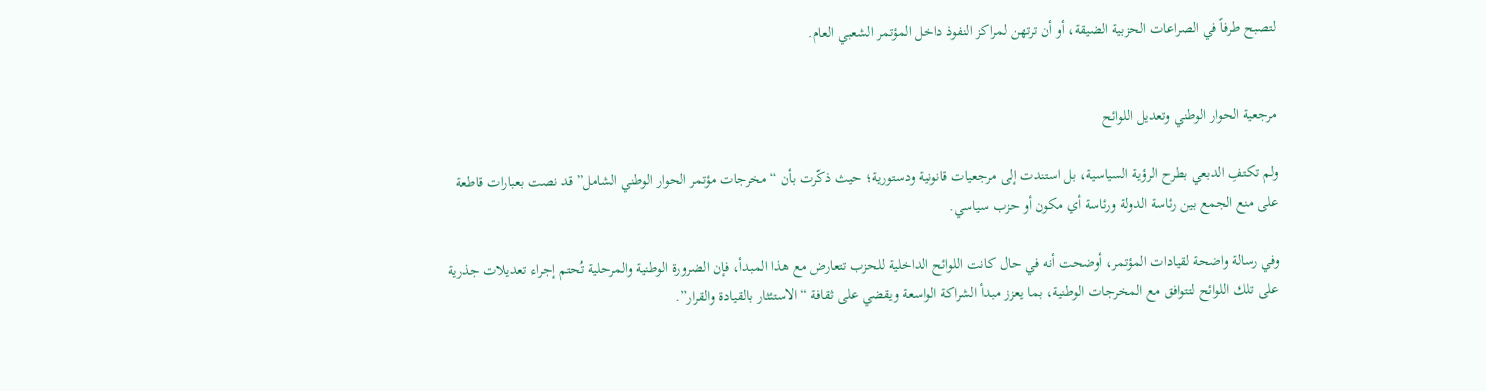لتصبح طرفاً في الصراعات الحزبية الضيقة، أو أن ترتهن لمراكز النفوذ داخل المؤتمر الشعبي العام.


مرجعية الحوار الوطني وتعديل اللوائح

ولم تكتفِ الدبعي بطرح الرؤية السياسية، بل استندت إلى مرجعيات قانونية ودستورية؛ حيث ذكّرت بأن “مخرجات مؤتمر الحوار الوطني الشامل” قد نصت بعبارات قاطعة على منع الجمع بين رئاسة الدولة ورئاسة أي مكون أو حزب سياسي.

وفي رسالة واضحة لقيادات المؤتمر، أوضحت أنه في حال كانت اللوائح الداخلية للحزب تتعارض مع هذا المبدأ، فإن الضرورة الوطنية والمرحلية تُحتم إجراء تعديلات جذرية على تلك اللوائح لتتوافق مع المخرجات الوطنية، بما يعزز مبدأ الشراكة الواسعة ويقضي على ثقافة “الاستئثار بالقيادة والقرار”.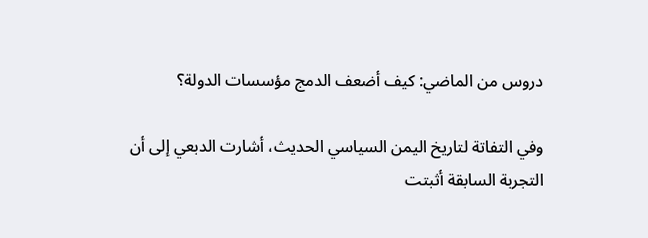دروس من الماضي: كيف أضعف الدمج مؤسسات الدولة؟

وفي التفاتة لتاريخ اليمن السياسي الحديث، أشارت الدبعي إلى أن التجربة السابقة أثبتت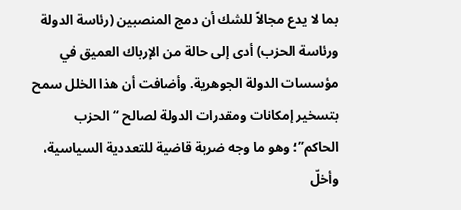بما لا يدع مجالاً للشك أن دمج المنصبين (رئاسة الدولة ورئاسة الحزب) أدى إلى حالة من الإرباك العميق في مؤسسات الدولة الجوهرية. وأضافت أن هذا الخلل سمح بتسخير إمكانات ومقدرات الدولة لصالح “الحزب الحاكم”؛ وهو ما وجه ضربة قاضية للتعددية السياسية، وأخلّ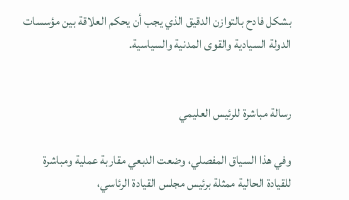بشكل فادح بالتوازن الدقيق الذي يجب أن يحكم العلاقة بين مؤسسات الدولة السيادية والقوى المدنية والسياسية.


رسالة مباشرة للرئيس العليمي

وفي هذا السياق المفصلي، وضعت الدبعي مقاربة عملية ومباشرة للقيادة الحالية ممثلة برئيس مجلس القيادة الرئاسي،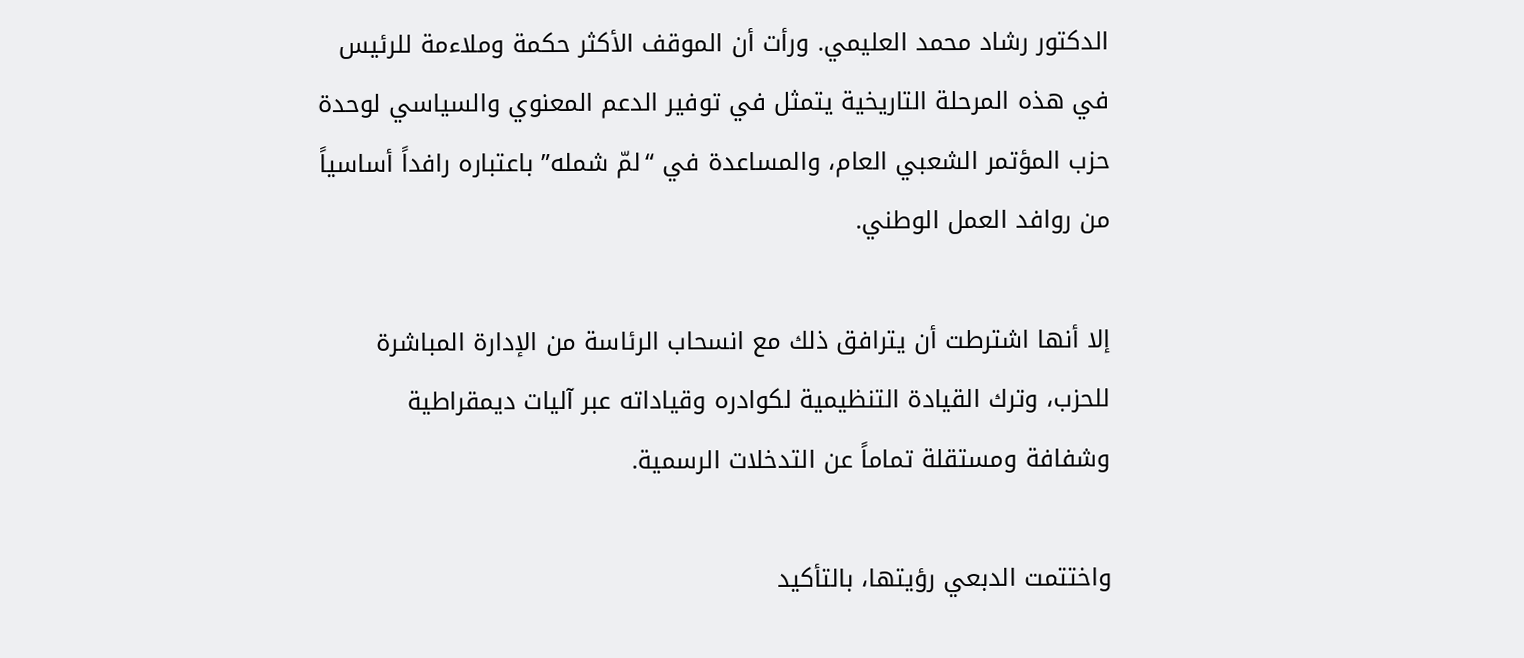الدكتور رشاد محمد العليمي. ورأت أن الموقف الأكثر حكمة وملاءمة للرئيس في هذه المرحلة التاريخية يتمثل في توفير الدعم المعنوي والسياسي لوحدة حزب المؤتمر الشعبي العام، والمساعدة في “لمّ شمله” باعتباره رافداً أساسياً من روافد العمل الوطني.

إلا أنها اشترطت أن يترافق ذلك مع انسحاب الرئاسة من الإدارة المباشرة للحزب، وترك القيادة التنظيمية لكوادره وقياداته عبر آليات ديمقراطية وشفافة ومستقلة تماماً عن التدخلات الرسمية.

واختتمت الدبعي رؤيتها، بالتأكيد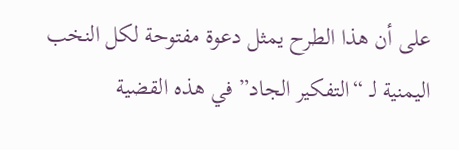على أن هذا الطرح يمثل دعوة مفتوحة لكل النخب اليمنية لـ “التفكير الجاد” في هذه القضية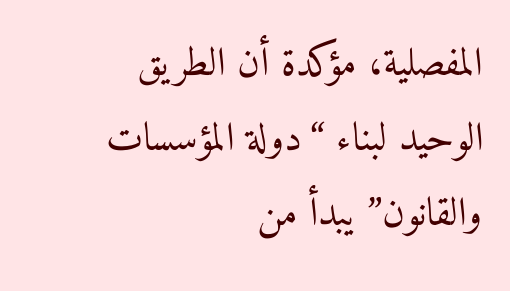المفصلية، مؤكدة أن الطريق الوحيد لبناء “دولة المؤسسات والقانون” يبدأ من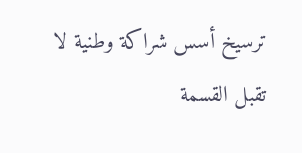ترسيخ أسس شراكة وطنية لا تقبل القسمة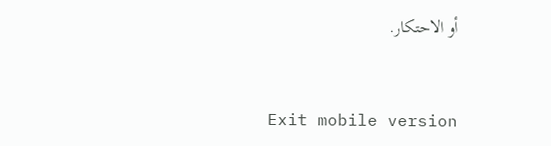أو الاحتكار.


Exit mobile version